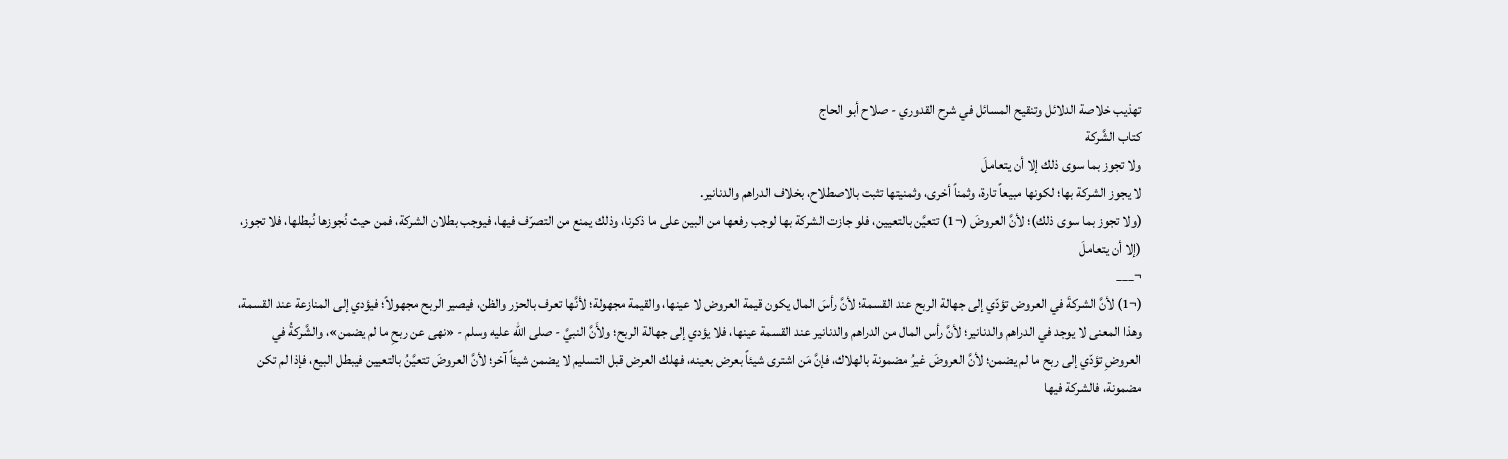تهذيب خلاصة الدلائل وتنقيح المسائل في شرح القدوري - صلاح أبو الحاج
كتاب الشَّركة
ولا تجوز بما سوى ذلك إلا أن يتعاملَ
لا يجوز الشركة بها؛ لكونها مبيعاً تارة، وثمناً أخرى، وثمنيتها تثبت بالاصطلاح، بخلاف الدراهم والدنانير.
(ولا تجوز بما سوى ذلك)؛ لأنَّ العروضَ (¬1) تتعيَّن بالتعيين، فلو جازت الشركة بها لوجب رفعها من البين على ما ذكرنا، وذلك يمنع من التصرّف فيها، فيوجب بطلان الشركة، فمن حيث نُجوزها نُبطلها، فلا تجوز، (إلا أن يتعاملَ
¬___
(¬1) لأنَّ الشركةَ في العروض تؤدّي إلى جهالة الربح عند القسمة؛ لأنَّ رأسَ المال يكون قيمة العروض لا عينها، والقيمة مجهولة؛ لأنَّها تعرف بالحزر والظن، فيصير الربح مجهولاً؛ فيؤدي إلى المنازعة عند القسمة، وهذا المعنى لا يوجد في الدراهم والدنانير؛ لأنَّ رأس المال من الدراهم والدنانير عند القسمة عينها، فلا يؤدي إلى جهالة الربح؛ ولأَنَّ النبيَّ - صلى الله عليه وسلم - «نهى عن ربحِ ما لم يضمن»، والشَّركةُ في العروضِ تؤدّي إلى ربح ما لم يضمن؛ لأنَّ العروضَ غيرُ مضمونة بالهلاك، فإنَّ مَن اشترى شيئاً بعرض بعينه، فهلك العرض قبل التسليم لا يضمن شيئاً آخر؛ لأنَّ العروضَ تتعيَّنُ بالتعيين فيبطل البيع، فإذا لم تكن مضمونة، فالشركة فيها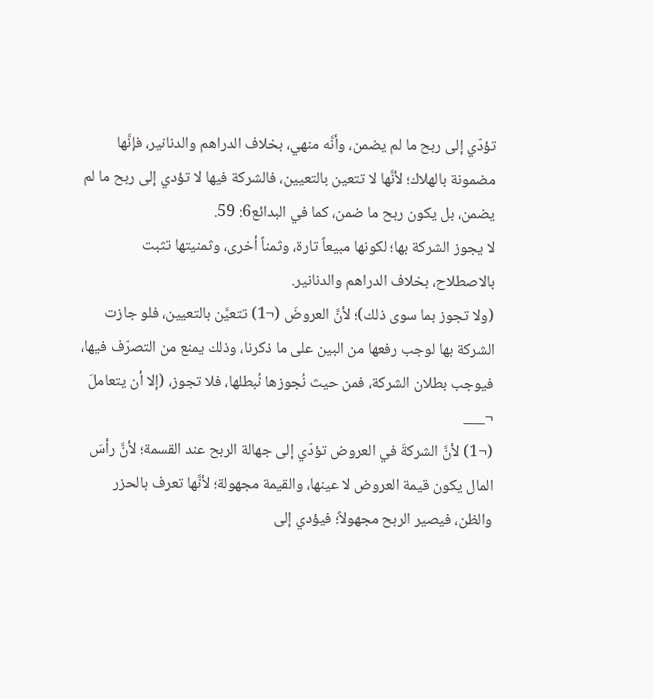تؤدّي إلى ربح ما لم يضمن، وأنَّه منهي، بخلاف الدراهم والدنانير، فإنَّها مضمونة بالهلاك؛ لأنَّها لا تتعين بالتعيين، فالشركة فيها لا تؤدي إلى ربح ما لم يضمن، بل يكون ربح ما ضمن، كما في البدائع6: 59.
لا يجوز الشركة بها؛ لكونها مبيعاً تارة، وثمناً أخرى، وثمنيتها تثبت بالاصطلاح، بخلاف الدراهم والدنانير.
(ولا تجوز بما سوى ذلك)؛ لأنَّ العروضَ (¬1) تتعيَّن بالتعيين، فلو جازت الشركة بها لوجب رفعها من البين على ما ذكرنا، وذلك يمنع من التصرّف فيها، فيوجب بطلان الشركة، فمن حيث نُجوزها نُبطلها، فلا تجوز، (إلا أن يتعاملَ
¬___
(¬1) لأنَّ الشركةَ في العروض تؤدّي إلى جهالة الربح عند القسمة؛ لأنَّ رأسَ المال يكون قيمة العروض لا عينها، والقيمة مجهولة؛ لأنَّها تعرف بالحزر والظن، فيصير الربح مجهولاً؛ فيؤدي إلى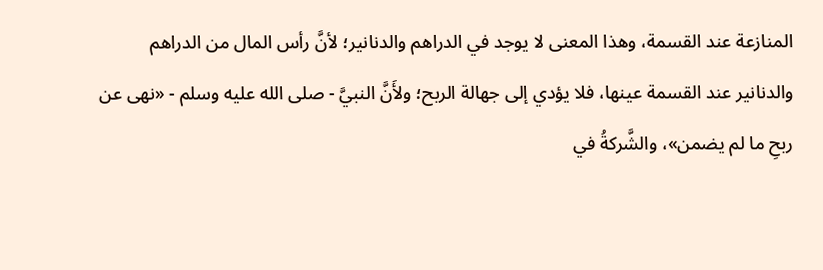المنازعة عند القسمة، وهذا المعنى لا يوجد في الدراهم والدنانير؛ لأنَّ رأس المال من الدراهم والدنانير عند القسمة عينها، فلا يؤدي إلى جهالة الربح؛ ولأَنَّ النبيَّ - صلى الله عليه وسلم - «نهى عن ربحِ ما لم يضمن»، والشَّركةُ في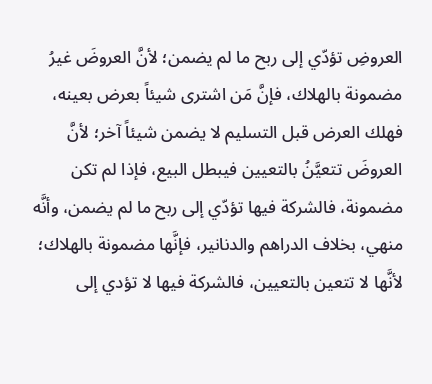العروضِ تؤدّي إلى ربح ما لم يضمن؛ لأنَّ العروضَ غيرُ مضمونة بالهلاك، فإنَّ مَن اشترى شيئاً بعرض بعينه، فهلك العرض قبل التسليم لا يضمن شيئاً آخر؛ لأنَّ العروضَ تتعيَّنُ بالتعيين فيبطل البيع، فإذا لم تكن مضمونة، فالشركة فيها تؤدّي إلى ربح ما لم يضمن، وأنَّه منهي، بخلاف الدراهم والدنانير، فإنَّها مضمونة بالهلاك؛ لأنَّها لا تتعين بالتعيين، فالشركة فيها لا تؤدي إلى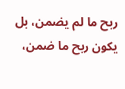ربح ما لم يضمن، بل يكون ربح ما ضمن،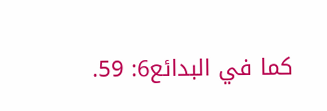كما في البدائع6: 59.